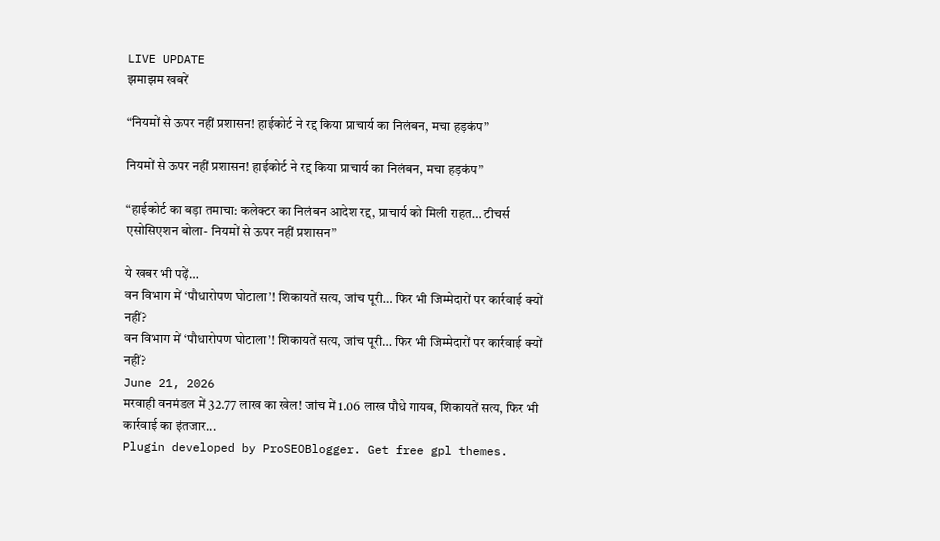LIVE UPDATE
झमाझम खबरें

“नियमों से ऊपर नहीं प्रशासन! हाईकोर्ट ने रद्द किया प्राचार्य का निलंबन, मचा हड़कंप”

नियमों से ऊपर नहीं प्रशासन! हाईकोर्ट ने रद्द किया प्राचार्य का निलंबन, मचा हड़कंप”

“हाईकोर्ट का बड़ा तमाचा: कलेक्टर का निलंबन आदेश रद्द, प्राचार्य को मिली राहत… टीचर्स एसोसिएशन बोला- नियमों से ऊपर नहीं प्रशासन”

ये खबर भी पढ़ें…
वन विभाग में ‘पौधारोपण घोटाला’! शिकायतें सत्य, जांच पूरी… फिर भी जिम्मेदारों पर कार्रवाई क्यों नहीं?
वन विभाग में ‘पौधारोपण घोटाला’! शिकायतें सत्य, जांच पूरी… फिर भी जिम्मेदारों पर कार्रवाई क्यों नहीं?
June 21, 2026
मरवाही वनमंडल में 32.77 लाख का खेल! जांच में 1.06 लाख पौधे गायब, शिकायतें सत्य, फिर भी कार्रवाई का इंतजार...
Plugin developed by ProSEOBlogger. Get free gpl themes.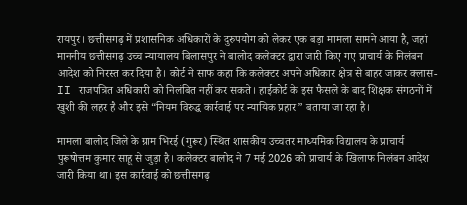रायपुर। छत्तीसगढ़ में प्रशासनिक अधिकारों के दुरुपयोग को लेकर एक बड़ा मामला सामने आया है, जहां माननीय छत्तीसगढ़ उच्च न्यायालय बिलासपुर ने बालोद कलेक्टर द्वारा जारी किए गए प्राचार्य के निलंबन आदेश को निरस्त कर दिया है। कोर्ट ने साफ कहा कि कलेक्टर अपने अधिकार क्षेत्र से बाहर जाकर क्लास-II राजपत्रित अधिकारी को निलंबित नहीं कर सकते। हाईकोर्ट के इस फैसले के बाद शिक्षक संगठनों में खुशी की लहर है और इसे “नियम विरुद्ध कार्रवाई पर न्यायिक प्रहार” बताया जा रहा है।

मामला बालोद जिले के ग्राम भिरई (गुरूर) स्थित शासकीय उच्चतर माध्यमिक विद्यालय के प्राचार्य पुरूषोत्तम कुमार साहू से जुड़ा है। कलेक्टर बालोद ने 7 मई 2026 को प्राचार्य के खिलाफ निलंबन आदेश जारी किया था। इस कार्रवाई को छत्तीसगढ़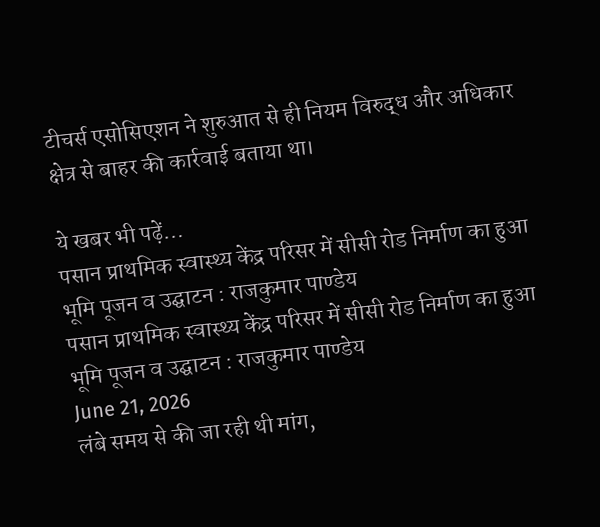टीचर्स एसोसिएशन ने शुरुआत से ही नियम विरुद्ध और अधिकार क्षेत्र से बाहर की कार्रवाई बताया था।

ये खबर भी पढ़ें…
पसान प्राथमिक स्वास्थ्य केंद्र परिसर में सीसी रोड निर्माण का हुआ भूमि पूजन व उद्घाटन : राजकुमार पाण्डेय
पसान प्राथमिक स्वास्थ्य केंद्र परिसर में सीसी रोड निर्माण का हुआ भूमि पूजन व उद्घाटन : राजकुमार पाण्डेय
June 21, 2026
लंबे समय से की जा रही थी मांग,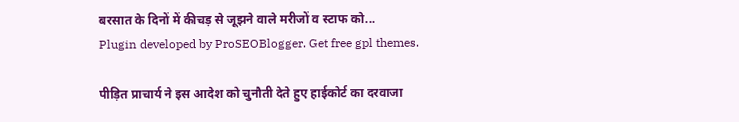बरसात के दिनों में कीचड़ से जूझने वाले मरीजों व स्टाफ को...
Plugin developed by ProSEOBlogger. Get free gpl themes.

पीड़ित प्राचार्य ने इस आदेश को चुनौती देते हुए हाईकोर्ट का दरवाजा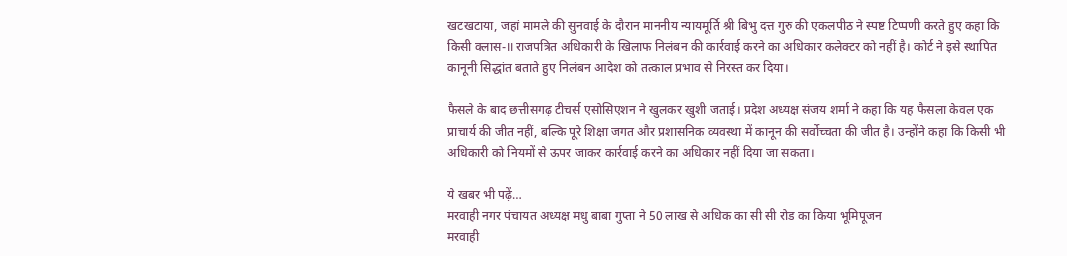खटखटाया, जहां मामले की सुनवाई के दौरान माननीय न्यायमूर्ति श्री बिभु दत्त गुरु की एकलपीठ ने स्पष्ट टिप्पणी करते हुए कहा कि किसी क्लास-II राजपत्रित अधिकारी के खिलाफ निलंबन की कार्रवाई करने का अधिकार कलेक्टर को नहीं है। कोर्ट ने इसे स्थापित कानूनी सिद्धांत बताते हुए निलंबन आदेश को तत्काल प्रभाव से निरस्त कर दिया।

फैसले के बाद छत्तीसगढ़ टीचर्स एसोसिएशन ने खुलकर खुशी जताई। प्रदेश अध्यक्ष संजय शर्मा ने कहा कि यह फैसला केवल एक प्राचार्य की जीत नहीं, बल्कि पूरे शिक्षा जगत और प्रशासनिक व्यवस्था में कानून की सर्वोच्चता की जीत है। उन्होंने कहा कि किसी भी अधिकारी को नियमों से ऊपर जाकर कार्रवाई करने का अधिकार नहीं दिया जा सकता।

ये खबर भी पढ़ें…
मरवाही नगर पंचायत अध्यक्ष मधु बाबा गुप्ता ने 50 लाख से अधिक का सी सी रोड का किया भूमिपूजन
मरवाही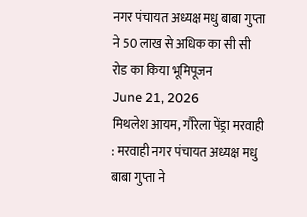नगर पंचायत अध्यक्ष मधु बाबा गुप्ता ने 50 लाख से अधिक का सी सी रोड का किया भूमिपूजन
June 21, 2026
मिथलेश आयम, गौरेला पेंड्रा मरवाही : मरवाही नगर पंचायत अध्यक्ष मधु बाबा गुप्ता ने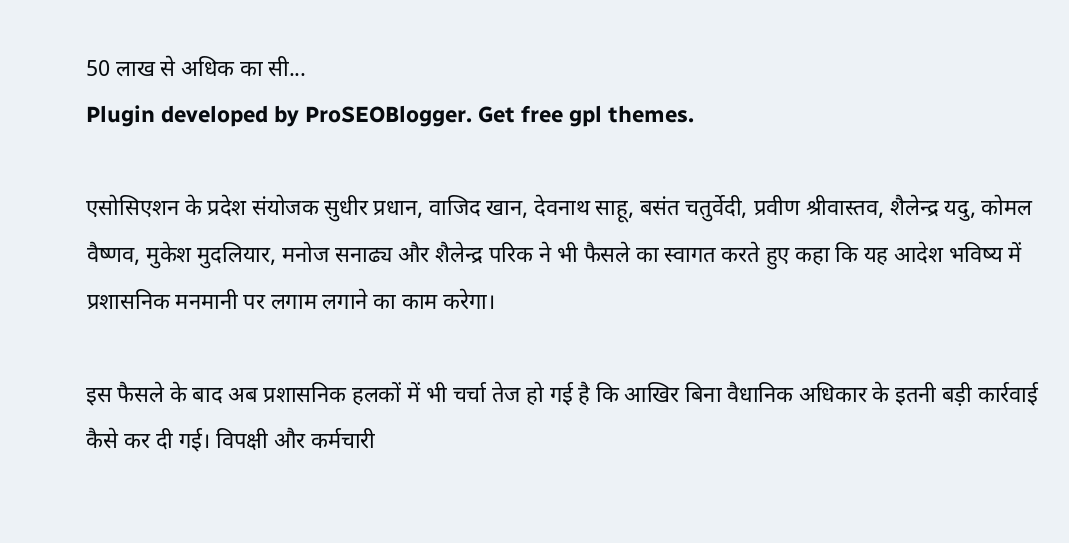50 लाख से अधिक का सी...
Plugin developed by ProSEOBlogger. Get free gpl themes.

एसोसिएशन के प्रदेश संयोजक सुधीर प्रधान, वाजिद खान, देवनाथ साहू, बसंत चतुर्वेदी, प्रवीण श्रीवास्तव, शैलेन्द्र यदु, कोमल वैष्णव, मुकेश मुदलियार, मनोज सनाढ्य और शैलेन्द्र परिक ने भी फैसले का स्वागत करते हुए कहा कि यह आदेश भविष्य में प्रशासनिक मनमानी पर लगाम लगाने का काम करेगा।

इस फैसले के बाद अब प्रशासनिक हलकों में भी चर्चा तेज हो गई है कि आखिर बिना वैधानिक अधिकार के इतनी बड़ी कार्रवाई कैसे कर दी गई। विपक्षी और कर्मचारी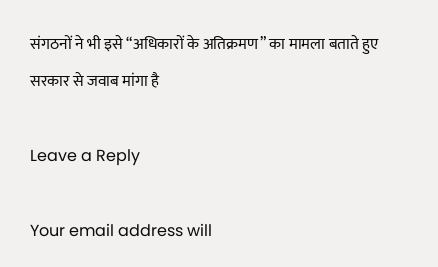संगठनों ने भी इसे “अधिकारों के अतिक्रमण” का मामला बताते हुए सरकार से जवाब मांगा है

Leave a Reply

Your email address will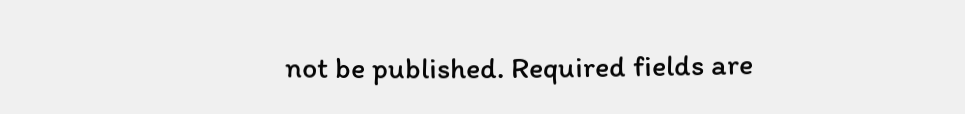not be published. Required fields are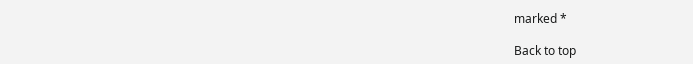marked *

Back to top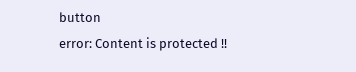button
error: Content is protected !!